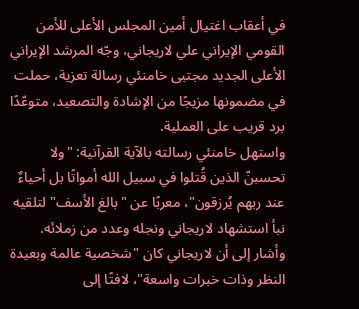في أعقاب اغتيال أمين المجلس الأعلى للأمن القومي الإيراني علي لاريجاني، وجّه المرشد الإيراني الأعلى الجديد مجتبى خامنئي رسالة تعزية، حملت في مضمونها مزيجًا من الإشادة والتصعيد، متوعّدًا برد قريب على العملية.
واستهل خامنئي رسالته بالآية القرآنية: "ولا تحسبنّ الذين قُتلوا في سبيل الله أمواتًا بل أحياءٌ عند ربهم يُرزقون"، معربًا عن "بالغ الأسف" لتلقيه نبأ استشهاد لاريجاني ونجله وعدد من زملائه.
وأشار إلى أن لاريجاني كان "شخصية عالمة وبعيدة النظر وذات خبرات واسعة"، لافتًا إلى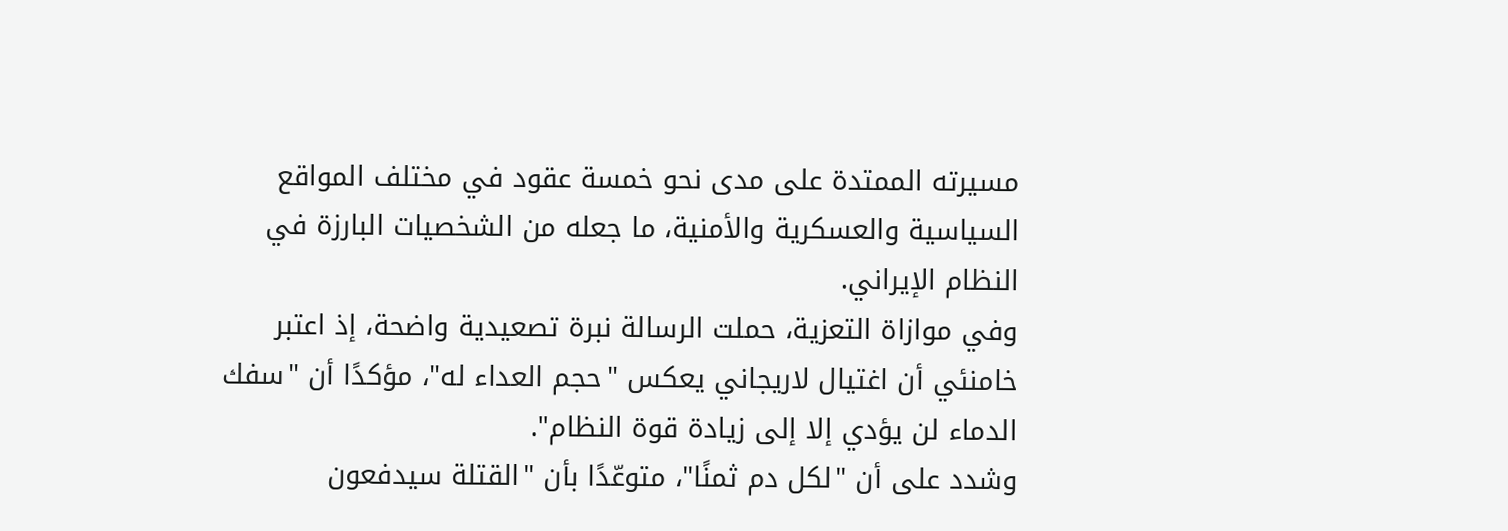مسيرته الممتدة على مدى نحو خمسة عقود في مختلف المواقع السياسية والعسكرية والأمنية، ما جعله من الشخصيات البارزة في النظام الإيراني.
وفي موازاة التعزية، حملت الرسالة نبرة تصعيدية واضحة، إذ اعتبر خامنئي أن اغتيال لاريجاني يعكس "حجم العداء له"، مؤكدًا أن "سفك الدماء لن يؤدي إلا إلى زيادة قوة النظام".
وشدد على أن "لكل دم ثمنًا"، متوعّدًا بأن "القتلة سيدفعون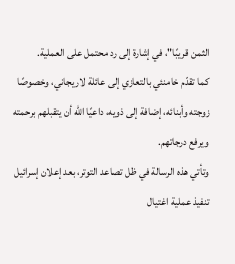الثمن قريبًا"، في إشارة إلى رد محتمل على العملية.
كما تقدّم خامنئي بالتعازي إلى عائلة لاريجاني، وخصوصًا زوجته وأبنائه، إضافة إلى ذويه، داعيًا الله أن يتقبلهم برحمته ويرفع درجاتهم.
وتأتي هذه الرسالة في ظل تصاعد التوتر، بعد إعلان إسرائيل تنفيذ عملية اغتيال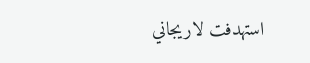استهدفت لاريجاني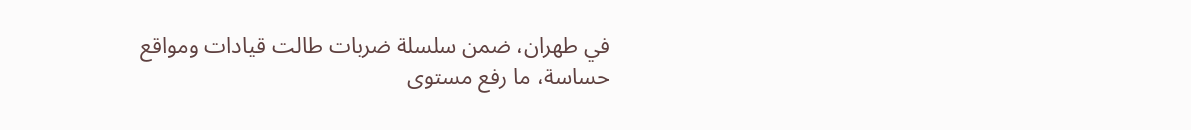في طهران، ضمن سلسلة ضربات طالت قيادات ومواقع حساسة، ما رفع مستوى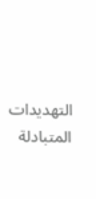التهديدات المتبادلة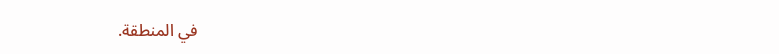في المنطقة.